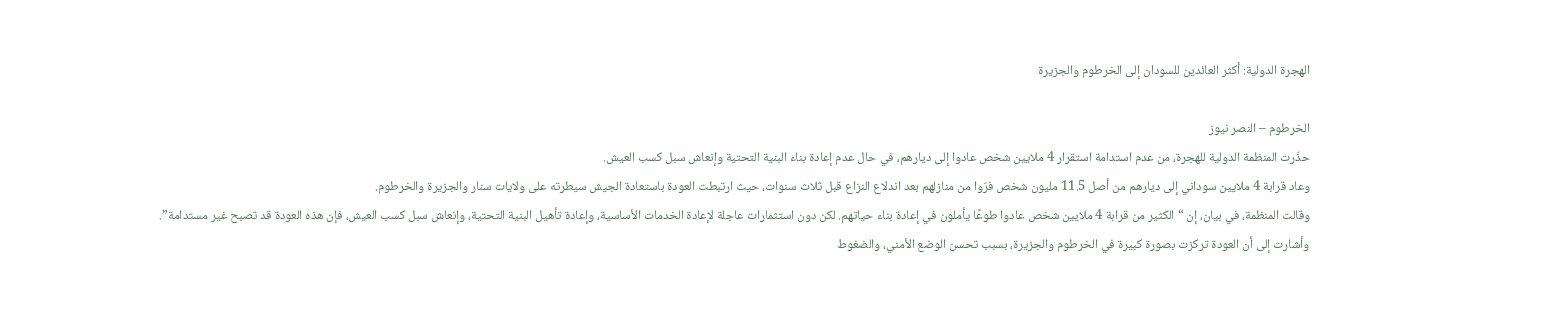الهجرة الدولية: أكثر العائدين للسودان إلى الخرطوم والجزيرة

الخرطوم – النصر نيوز
حذّرت المنظمة الدولية للهجرة، من عدم استدامة استقرار 4 ملايين شخص عادوا إلى ديارهم، في حال عدم إعادة بناء البنية التحتية وإنعاش سبل كسب العيش.
وعاد قرابة 4 ملايين سوداني إلى ديارهم من أصل 11.5 مليون شخص فرّوا من منازلهم بعد اندلاع النزاع قبل ثلاث سنوات، حيث ارتبطت العودة باستعادة الجيش سيطرته على ولايات سنار والجزيرة والخرطوم.
وقالت المنظمة، في بيان، إن “الكثير من قرابة 4 ملايين شخص عادوا طوعًا يأملون في إعادة بناء حياتهم. لكن دون استثمارات عاجلة لإعادة الخدمات الأساسية، وإعادة تأهيل البنية التحتية، وإنعاش سبل كسب العيش، فإن هذه العودة قد تصبح غير مستدامة”.
وأشارت إلى أن العودة تركزت بصورة كبيرة في الخرطوم والجزيرة، بسبب تحسن الوضع الأمني، والضغوط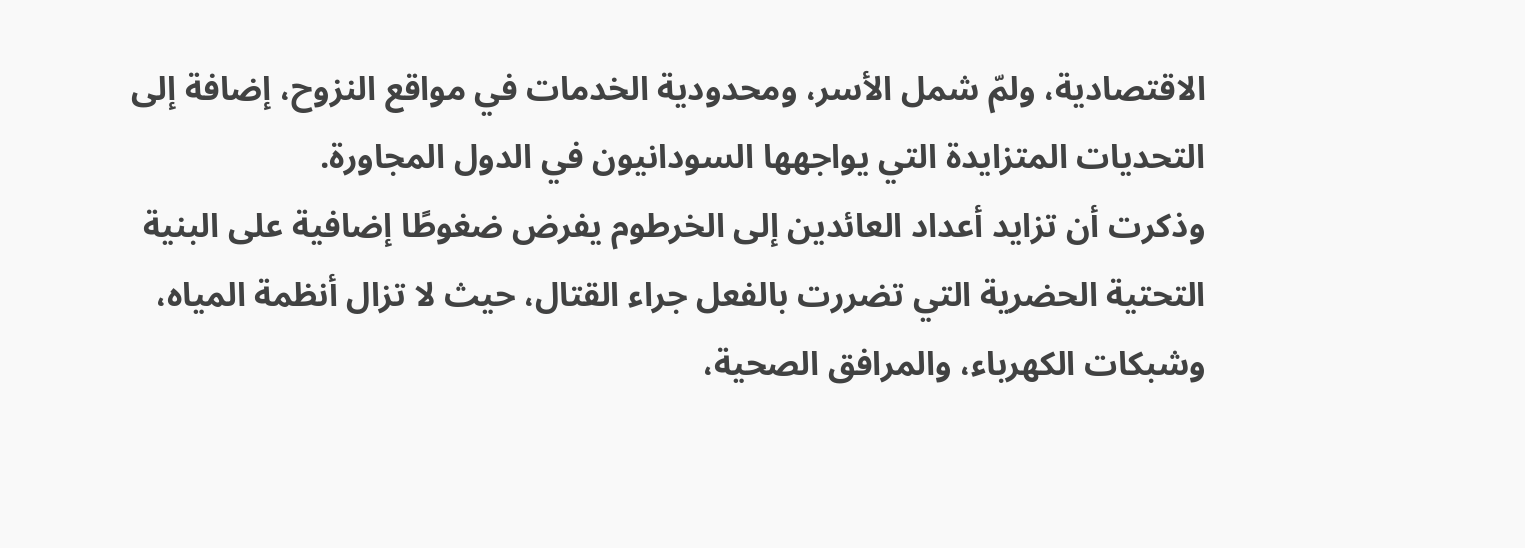الاقتصادية، ولمّ شمل الأسر، ومحدودية الخدمات في مواقع النزوح، إضافة إلى التحديات المتزايدة التي يواجهها السودانيون في الدول المجاورة.
وذكرت أن تزايد أعداد العائدين إلى الخرطوم يفرض ضغوطًا إضافية على البنية التحتية الحضرية التي تضررت بالفعل جراء القتال، حيث لا تزال أنظمة المياه، وشبكات الكهرباء، والمرافق الصحية،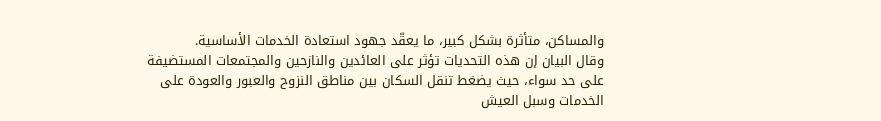والمساكن، متأثرة بشكل كبير، ما يعقّد جهود استعادة الخدمات الأساسية.
وقال البيان إن هذه التحديات تؤثر على العائدين والنازحين والمجتمعات المستضيفة على حد سواء، حيث يضغط تنقل السكان بين مناطق النزوح والعبور والعودة على الخدمات وسبل العيش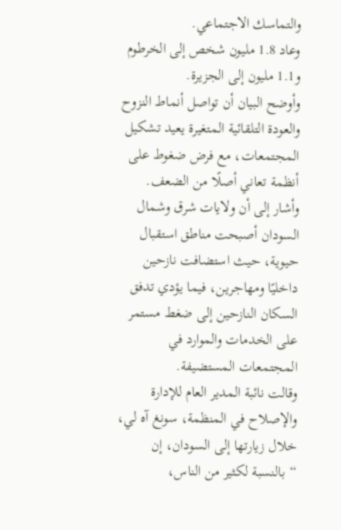والتماسك الاجتماعي.
وعاد 1.8 مليون شخص إلى الخرطوم و1.1 مليون إلى الجزيرة.
وأوضح البيان أن تواصل أنماط النزوح والعودة التلقائية المتغيرة يعيد تشكيل المجتمعات، مع فرض ضغوط على أنظمة تعاني أصلًا من الضعف.
وأشار إلى أن ولايات شرق وشمال السودان أصبحت مناطق استقبال حيوية، حيث استضافت نازحين داخليًا ومهاجرين، فيما يؤدي تدفق السكان النازحين إلى ضغط مستمر على الخدمات والموارد في المجتمعات المستضيفة.
وقالت نائبة المدير العام للإدارة والإصلاح في المنظمة، سونغ آه لي، خلال زيارتها إلى السودان، إن “بالنسبة لكثير من الناس،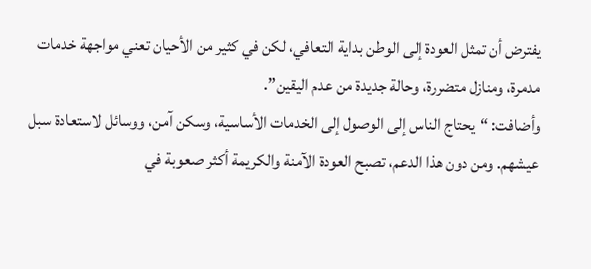يفترض أن تمثل العودة إلى الوطن بداية التعافي، لكن في كثير من الأحيان تعني مواجهة خدمات مدمرة، ومنازل متضررة، وحالة جديدة من عدم اليقين”.
وأضافت: “يحتاج الناس إلى الوصول إلى الخدمات الأساسية، وسكن آمن، ووسائل لاستعادة سبل عيشهم. ومن دون هذا الدعم، تصبح العودة الآمنة والكريمة أكثر صعوبة في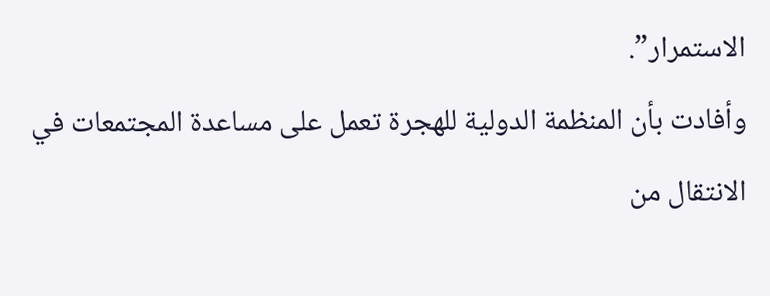الاستمرار”.
وأفادت بأن المنظمة الدولية للهجرة تعمل على مساعدة المجتمعات في الانتقال من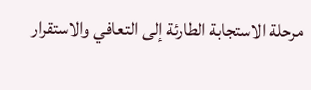مرحلة الاستجابة الطارئة إلى التعافي والاستقرار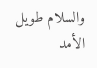والسلام طويل الأمد